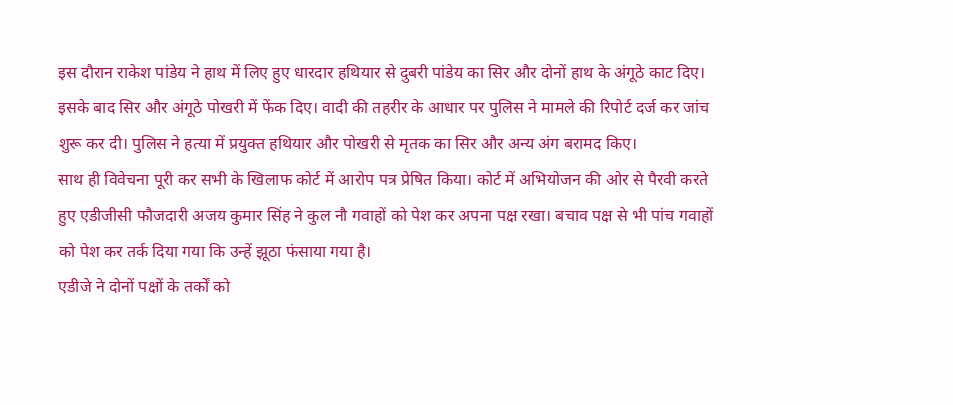इस दौरान राकेश पांडेय ने हाथ में लिए हुए धारदार हथियार से दुबरी पांडेय का सिर और दोनों हाथ के अंगूठे काट दिए। इसके बाद सिर और अंगूठे पोखरी में फेंक दिए। वादी की तहरीर के आधार पर पुलिस ने मामले की रिपोर्ट दर्ज कर जांच शुरू कर दी। पुलिस ने हत्या में प्रयुक्त हथियार और पोखरी से मृतक का सिर और अन्य अंग बरामद किए।
साथ ही विवेचना पूरी कर सभी के खिलाफ कोर्ट में आरोप पत्र प्रेषित किया। कोर्ट में अभियोजन की ओर से पैरवी करते हुए एडीजीसी फौजदारी अजय कुमार सिंह ने कुल नौ गवाहों को पेश कर अपना पक्ष रखा। बचाव पक्ष से भी पांच गवाहों को पेश कर तर्क दिया गया कि उन्हें झूठा फंसाया गया है।
एडीजे ने दोनों पक्षों के तर्कों को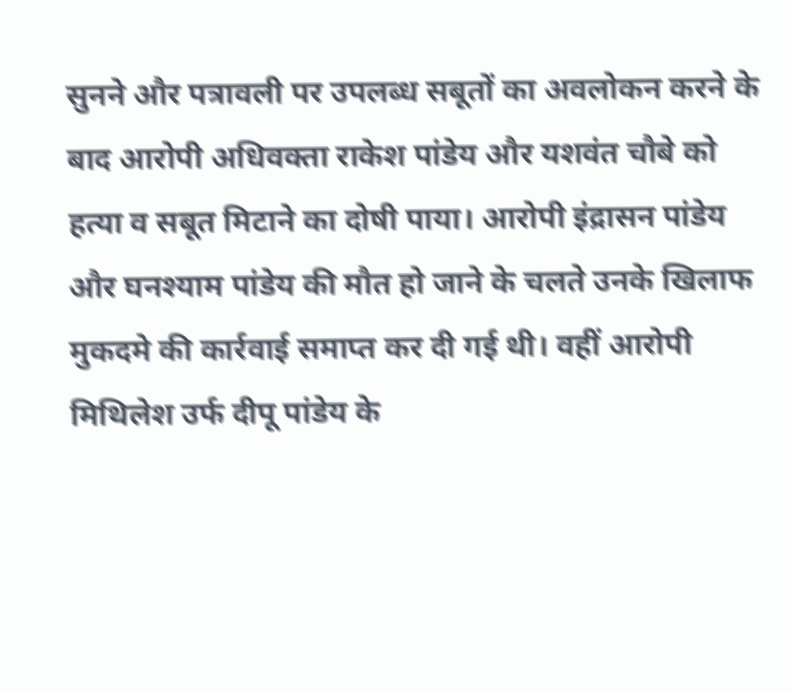सुनने और पत्रावली पर उपलब्ध सबूतों का अवलोकन करने के बाद आरोपी अधिवक्ता राकेश पांडेय और यशवंत चौबे को हत्या व सबूत मिटाने का दोषी पाया। आरोपी इंद्रासन पांडेय और घनश्याम पांडेय की मौत हो जाने के चलते उनके खिलाफ मुकदमे की कार्रवाई समाप्त कर दी गई थी। वहीं आरोपी मिथिलेश उर्फ दीपू पांडेय के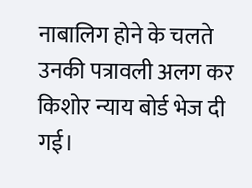नाबालिग होने के चलते उनकी पत्रावली अलग कर किशोर न्याय बोर्ड भेज दी गई।